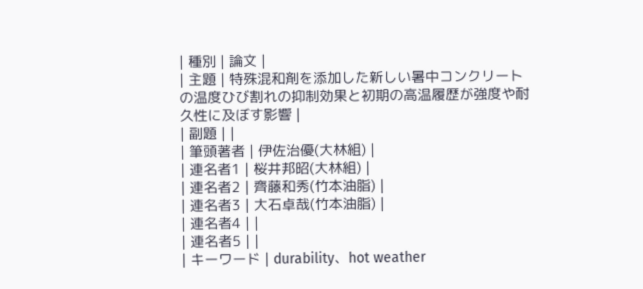| 種別 | 論文 |
| 主題 | 特殊混和剤を添加した新しい暑中コンクリートの温度ひび割れの抑制効果と初期の高温履歴が強度や耐久性に及ぼす影響 |
| 副題 | |
| 筆頭著者 | 伊佐治優(大林組) |
| 連名者1 | 桜井邦昭(大林組) |
| 連名者2 | 齊藤和秀(竹本油脂) |
| 連名者3 | 大石卓哉(竹本油脂) |
| 連名者4 | |
| 連名者5 | |
| キーワード | durability、hot weather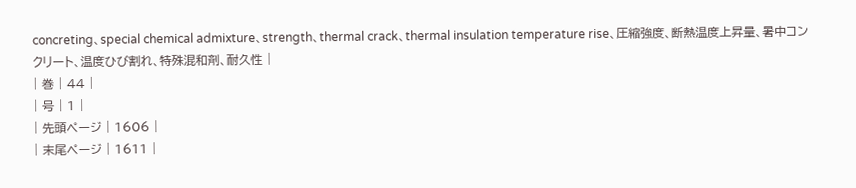concreting、special chemical admixture、strength、thermal crack、thermal insulation temperature rise、圧縮強度、断熱温度上昇量、暑中コンクリート、温度ひび割れ、特殊混和剤、耐久性 |
| 巻 | 44 |
| 号 | 1 |
| 先頭ページ | 1606 |
| 末尾ページ | 1611 |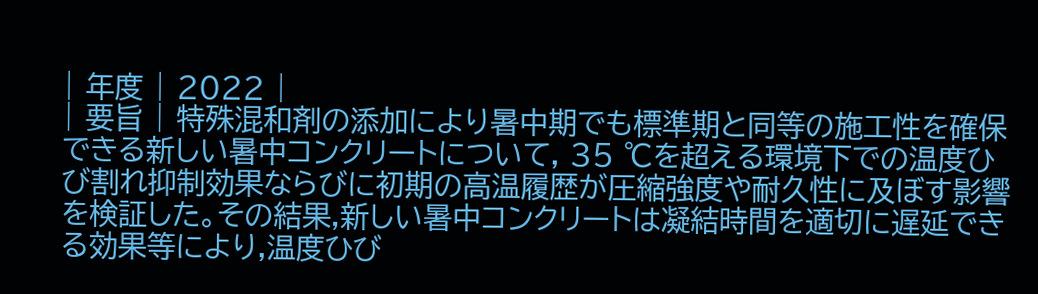| 年度 | 2022 |
| 要旨 | 特殊混和剤の添加により暑中期でも標準期と同等の施工性を確保できる新しい暑中コンクリートについて, 35 ℃を超える環境下での温度ひび割れ抑制効果ならびに初期の高温履歴が圧縮強度や耐久性に及ぼす影響を検証した。その結果,新しい暑中コンクリートは凝結時間を適切に遅延できる効果等により,温度ひび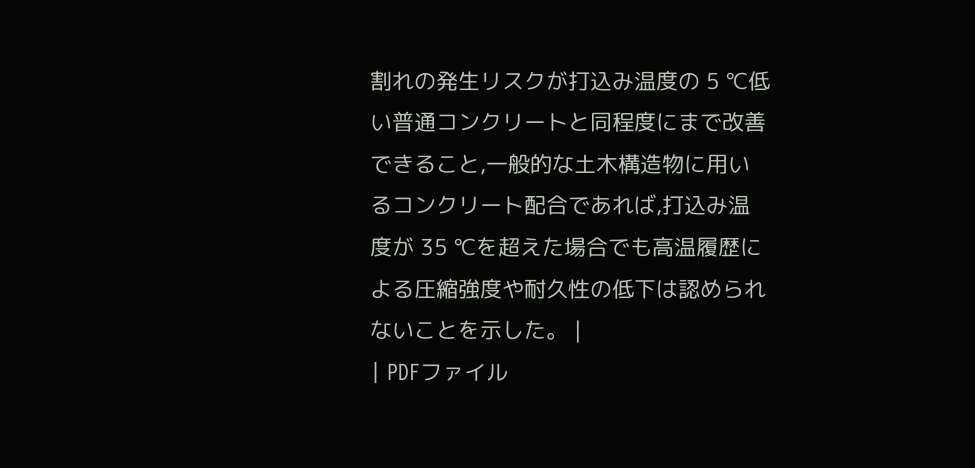割れの発生リスクが打込み温度の 5 ℃低い普通コンクリートと同程度にまで改善できること,一般的な土木構造物に用いるコンクリート配合であれば,打込み温度が 35 ℃を超えた場合でも高温履歴による圧縮強度や耐久性の低下は認められないことを示した。 |
| PDFファイル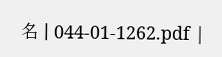名 | 044-01-1262.pdf |